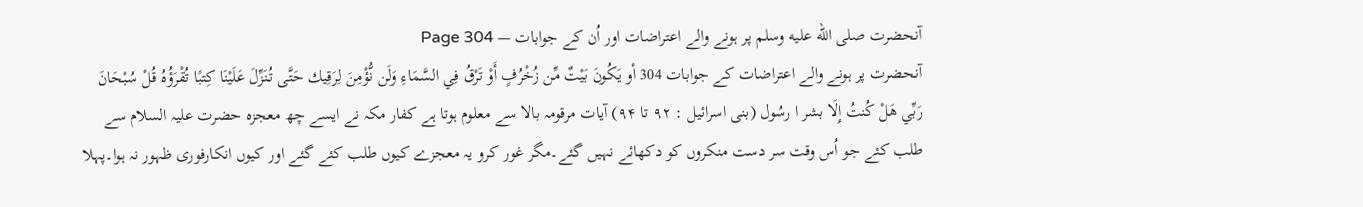آنحضرت صلى الله عليه وسلم پر ہونے والے اعتراضات اور اُن کے جوابات — Page 304
آنحضرت پر ہونے والے اعتراضات کے جوابات 304 أو يَكُونَ بَيْتٌ مِّن زُخْرُفٍ أَوْ تَرْقُ فِي السَّمَاءِ وَلَن نُّؤْمِنَ لِرَقِيك حَتَّى تُنَزِّلَ عَلَيْنَا كِتبًا تُقْرَؤُهُ قُلْ سُبْحَانَ رَبِّي هَلْ كُنتُ إِلَا بشر ا رسُول (بنی اسرائیل : ۹۲ تا ۹۴) آیات مرقومہ بالا سے معلوم ہوتا ہے کفار مکہ نے ایسے چھ معجزہ حضرت علیہ السلام سے طلب کئے جو اُس وقت سر دست منکروں کو دکھائے نہیں گئے۔مگر غور کرو یہ معجزے کیوں طلب کئے گئے اور کیوں انکارفوری ظہور نہ ہوا۔پہلا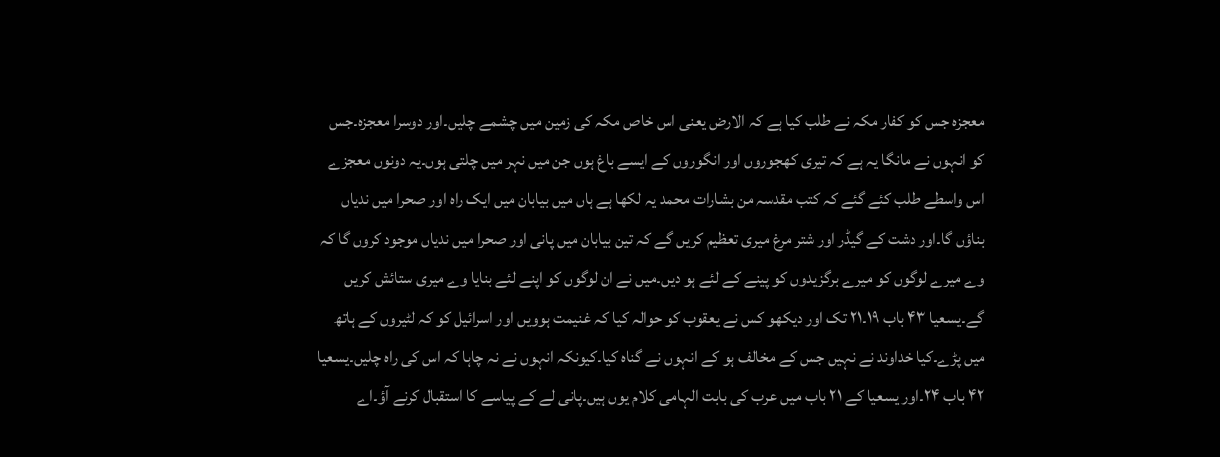معجزہ جس کو کفار مکہ نے طلب کیا ہے کہ الارض یعنی اس خاص مکہ کی زمین میں چشمے چلیں۔اور دوسرا معجزہ۔جس کو انہوں نے مانگا یہ ہے کہ تیری کھجوروں اور انگوروں کے ایسے باغ ہوں جن میں نہر میں چلتی ہوں۔یہ دونوں معجزے اس واسطے طلب کئے گئے کہ کتب مقدسہ من بشارات محمد یہ لکھا ہے ہاں میں بیابان میں ایک راہ اور صحرا میں ندیاں بناؤں گا۔اور دشت کے گیڈر اور شتر مرغ میری تعظیم کریں گے کہ تین بیابان میں پانی اور صحرا میں ندیاں موجود کروں گا کہ وے میرے لوگوں کو میرے برگزیدوں کو پینے کے لئے ہو دیں۔میں نے ان لوگوں کو اپنے لئے بنایا وے میری ستائش کریں گے۔یسعیا ۴۳ باب ۱۹۔۲۱ تک اور دیکھو کس نے یعقوب کو حوالہ کیا کہ غنیمت ہوویں اور اسرائیل کو کہ لٹیروں کے ہاتھ میں پڑے۔کیا خداوند نے نہیں جس کے مخالف ہو کے انہوں نے گناہ کیا۔کیونکہ انہوں نے نہ چاہا کہ اس کی راہ چلیں۔یسعیا ۴۲ باب ۲۴۔اور یسعیا کے ۲۱ باب میں عرب کی بابت الہامی کلام یوں ہیں۔پانی لے کے پیاسے کا استقبال کرنے آؤ۔اے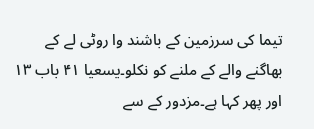تیما کی سرزمین کے باشند وا روٹی لے کے بھاگنے والے کے ملنے کو نکلو۔یسعیا ۴۱ باب ۱۳ اور پھر کہا ہے۔مزدور کے سے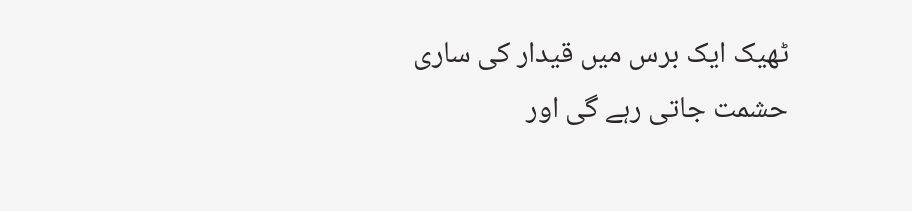ٹھیک ایک برس میں قیدار کی ساری حشمت جاتی رہے گی اور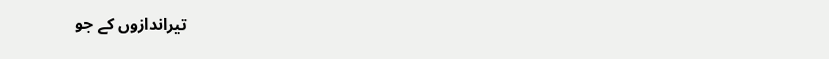تیراندازوں کے جو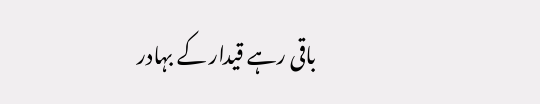باقی رہے قیدار کے بہادر